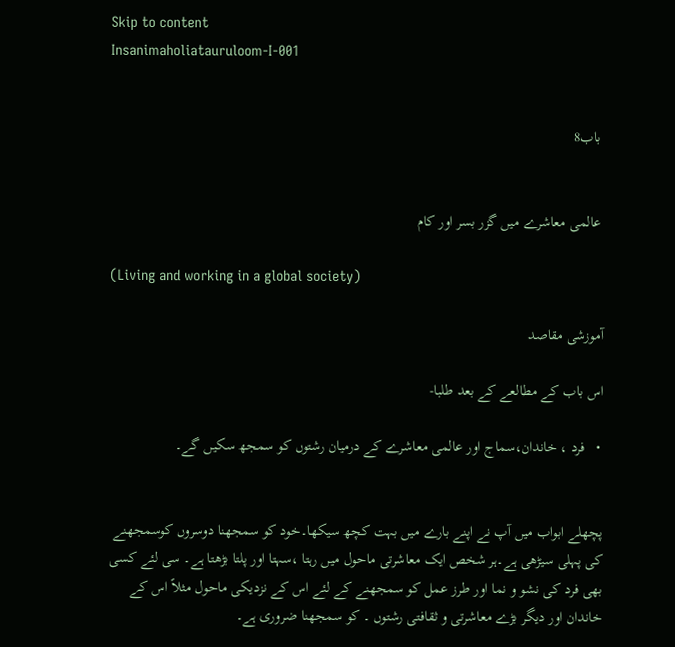Skip to content
Insanimaholiatauruloom-I-001


 باب8


 عالمی معاشرے میں گزر بسر اور کام

(Living and working in a global society)

آموزشی مقاصد

اس باب کے مطالعے کے بعد طلبا-

 •   فرد ، خاندان،سماج اور عالمی معاشرے کے درمیان رشتوں کو سمجھ سکیں گے۔


پچھلے ابواب میں آپ نے اپنے بارے میں بہت کچھ سیکھا۔خود کو سمجھنا دوسروں کوسمجھنے کی پہلی سیڑھی ہے۔ہر شخص ایک معاشرتی ماحول میں رہتا ،سہتا اور پلتا بڑھتا ہے۔ سی لئے کسی بھی فرد کی نشو و نما اور طرز عمل کو سمجھنے کے لئے اس کے نزدیکی ماحول مثلاً اس کے خاندان اور دیگر بڑے معاشرتی و ثقافتی رشتوں ۔ کو سمجھنا ضروری ہے۔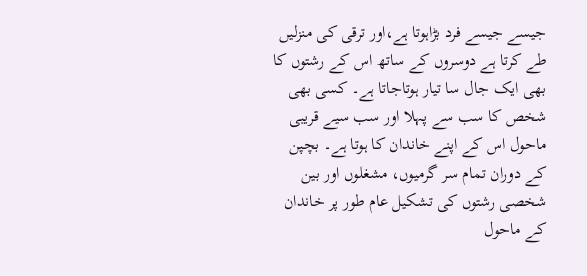جیسے جیسے فرد بڑاہوتا ہے،اور ترقی کی منزلیں طے کرتا ہے دوسروں کے ساتھ اس کے رشتوں کا بھی ایک جال سا تیار ہوتاجاتا ہے۔ کسی بھی شخص کا سب سے پہلا اور سب سیے قریبی ماحول اس کے اپنے خاندان کا ہوتا ہے۔ بچپن کے دوران تمام سر گرمیوں، مشغلوں اور بین شخصی رشتوں کی تشکیل عام طور پر خاندان کے ماحول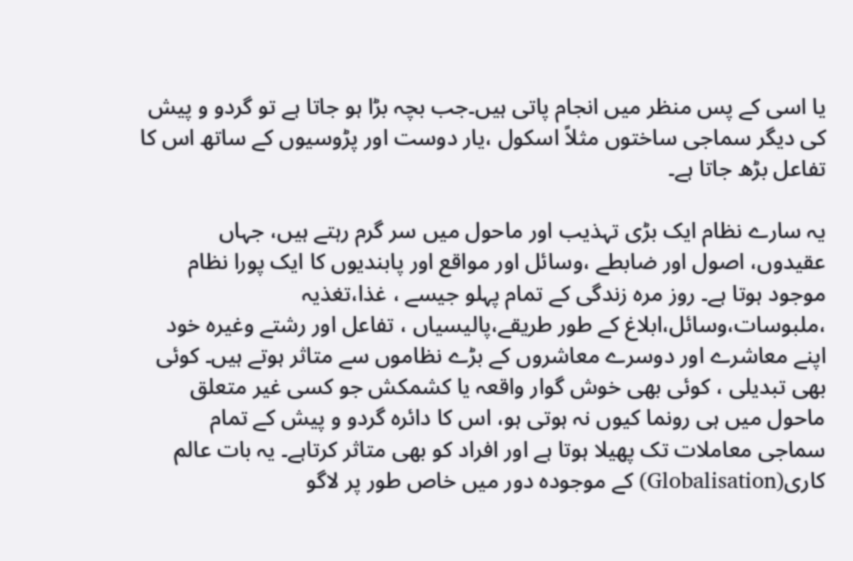یا اسی کے پس منظر میں انجام پاتی ہیں۔جب بچہ بڑا ہو جاتا ہے تو گردو و پیش کی دیگر سماجی ساختوں مثلاً اسکول ،یار دوست اور پڑوسیوں کے ساتھ اس کا تفاعل بڑھ جاتا ہے۔

یہ سارے نظام ایک بڑی تہذیب اور ماحول میں سر گرم رہتے ہیں، جہاں عقیدوں، اصول اور ضابطے ،وسائل اور مواقع اور پابندیوں کا ایک پورا نظام موجود ہوتا ہے۔ روز مرہ زندگی کے تمام پہلو جیسے ، غذا،تغذیہ ،ملبوسات،وسائل،ابلاغ کے طور طریقے،پالیسیاں ، تفاعل اور رشتے وغیرہ خود اپنے معاشرے اور دوسرے معاشروں کے بڑے نظاموں سے متاثر ہوتے ہیں۔ کوئی بھی تبدیلی ، کوئی بھی خوش گوار واقعہ یا کشمکش جو کسی غیر متعلق ماحول میں ہی رونما کیوں نہ ہوتی ہو، اس کا دائرہ گردو و پیش کے تمام سماجی معاملات تک پھیلا ہوتا ہے اور افراد کو بھی متاثر کرتاہے۔ یہ بات عالم کاری(Globalisation) کے موجودہ دور میں خاص طور پر لاگو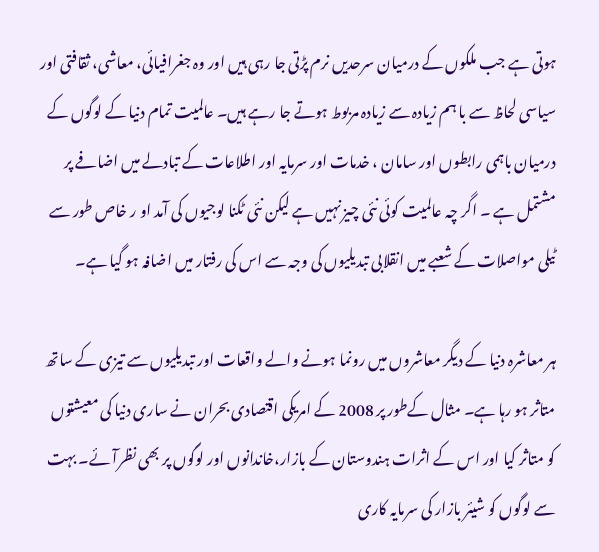ہوتی ہے جب ملکوں کے درمیان سرحدیں نرم پڑتی جا رہی ہیں اور وہ جغرافیائی، معاشی، ثقافتی اور سیاسی لحاظ سے با ہم زیادہ سے زیادہ مربوط ہوتے جا رہے ہیں۔ عالمیت تمام دنیا کے لوگوں کے درمیان باہمی رابطوں اور سامان ، خدمات اور سرمایہ اور اطلاعات کے تبادلے میں اضافے پر مشتمل ہے ۔ اگر چہ عالمیت کوئی نئی چیز نہیں ہے لیکن نئی ٹکنا لوجیوں کی آمد او ر خاص طور سے ٹیلی مواصلات کے شعبے میں انقلابی تبدیلیوں کی وجہ سے اس کی رفتار میں اضافہ ہو گیا ہے۔

ہر معاشرہ دنیا کے دیگر معاشروں میں رونما ہونے والے واقعات اور تبدیلیوں سے تیزی کے ساتھ متاثر ہو رہا ہے۔ مثال کےطور پر 2008 کے امریکی اقتصادی بحران نے ساری دنیا کی معیشتوں کو متاثر کیا اور اس کے اثرات ہندوستان کے بازار،خاندانوں اور لوگوں پر بھی نظرآئے۔ بہت سے لوگوں کو شیئر بازار کی سرمایہ کاری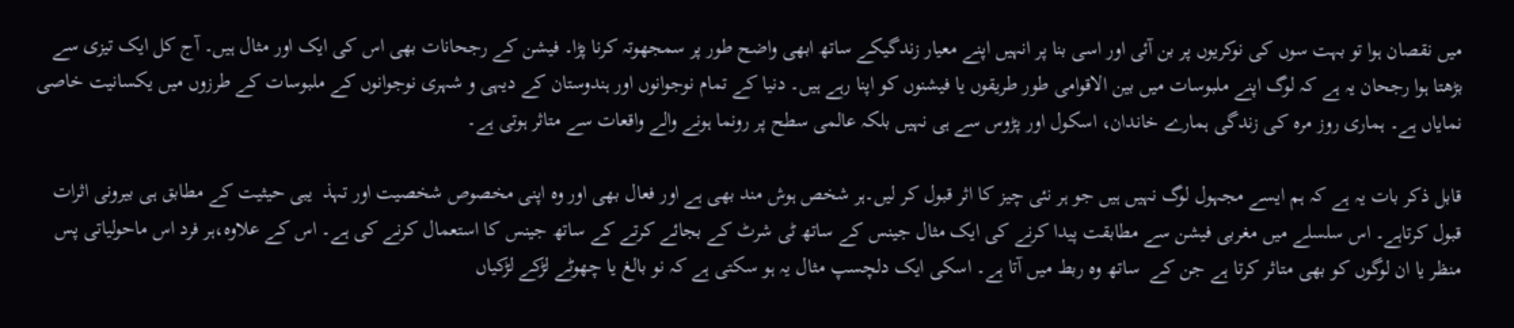میں نقصان ہوا تو بہت سوں کی نوکریوں پر بن آئی اور اسی بنا پر انہیں اپنے معیار زندگیکے ساتھ ابھی واضح طور پر سمجھوتہ کرنا پڑا۔ فیشن کے رجحانات بھی اس کی ایک اور مثال ہیں۔ آج کل ایک تیزی سے بڑھتا ہوا رجحان یہ ہے کہ لوگ اپنے ملبوسات میں بین الاقوامی طور طریقوں یا فیشنوں کو اپنا رہے ہیں۔ دنیا کے تمام نوجوانوں اور ہندوستان کے دیہی و شہری نوجوانوں کے ملبوسات کے طرزوں میں یکسانیت خاصی نمایاں ہے۔ ہماری روز مرہ کی زندگی ہمارے خاندان، اسکول اور پڑوس سے ہی نہیں بلکہ عالمی سطح پر رونما ہونے والے واقعات سے متاثر ہوتی ہے۔

قابل ذکر بات یہ ہے کہ ہم ایسے مجہول لوگ نہیں ہیں جو ہر نئی چیز کا اثر قبول کر لیں۔ہر شخص ہوش مند بھی ہے اور فعال بھی اور وہ اپنی مخصوص شخصیت اور تہذ  یبی حیثیت کے مطابق ہی بیرونی اثرات قبول کرتاہے۔ اس سلسلے میں مغربی فیشن سے مطابقت پیدا کرنے کی ایک مثال جینس کے ساتھ ٹی شرٹ کے بجائے کرتے کے ساتھ جینس کا استعمال کرنے کی ہے۔ اس کے علاوہ،ہر فرد اس ماحولیاتی پس منظر یا ان لوگوں کو بھی متاثر کرتا ہے جن کے  ساتھ وہ ربط میں آتا ہے۔ اسکی ایک دلچسپ مثال یہ ہو سکتی ہے کہ نو بالغ یا چھوٹے لڑکے لڑکیاں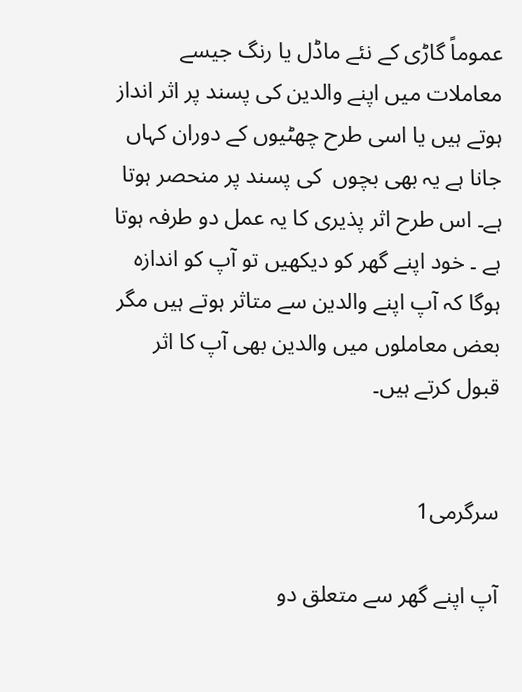عموماً گاڑی کے نئے ماڈل یا رنگ جیسے معاملات میں اپنے والدین کی پسند پر اثر انداز ہوتے ہیں یا اسی طرح چھٹیوں کے دوران کہاں جانا ہے یہ بھی بچوں  کی پسند پر منحصر ہوتا ہے۔ اس طرح اثر پذیری کا یہ عمل دو طرفہ ہوتا ہے ۔ خود اپنے گھر کو دیکھیں تو آپ کو اندازہ ہوگا کہ آپ اپنے والدین سے متاثر ہوتے ہیں مگر بعض معاملوں میں والدین بھی آپ کا اثر قبول کرتے ہیں۔


سرگرمی1

آپ اپنے گھر سے متعلق دو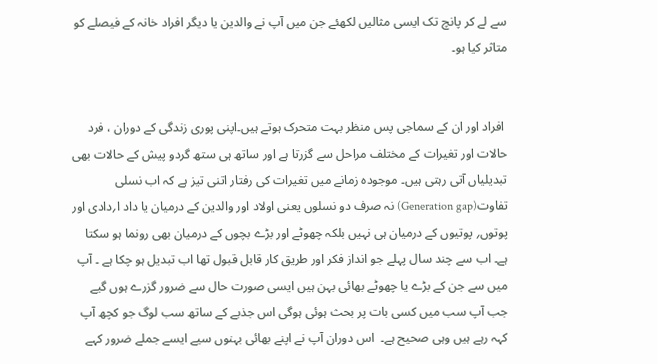سے لے کر پانچ تک ایسی مثالیں لکھئے جن میں آپ نے والدین یا دیگر افراد خانہ کے فیصلے کو متاثر کیا ہو۔


 افراد اور ان کے سماجی پس منظر بہت متحرک ہوتے ہیں۔اپنی پوری زندگی کے دوران ، فرد حالات اور تغیرات کے مختلف مراحل سے گزرتا ہے اور ساتھ ہی ستھ گردو پیش کے حالات بھی تبدیلیاں آتی رہتی ہیں۔ موجودہ زمانے میں تغیرات کی رفتار اتنی تیز ہے کہ اب نسلی تفاوت(Generation gap) نہ صرف دو نسلوں یعنی اولاد اور والدین کے درمیان یا داد ا؍دادی اور پوتوں؍ پوتیوں کے درمیان ہی نہیں بلکہ چھوٹے اور بڑے بچوں کے درمیان بھی رونما ہو سکتا ہے۔ اب سے چند سال پہلے جو انداز فکر اور طریق کار قابل قبول تھا اب تبدیل ہو چکا ہے ۔ آپ میں سے جن کے بڑے یا چھوٹے بھائی بہن ہیں ایسی صورت حال سے ضرور گزرے ہوں گیے جب آپ سب میں کسی بات پر بحث ہوئی ہوگی اس جذبے کے ساتھ سب لوگ جو کچھ آپ کہہ رہے ہیں وہی صحیح ہے۔  اس دوران آپ نے اپنے بھائی بہنوں سیے ایسے جملے ضرور کہے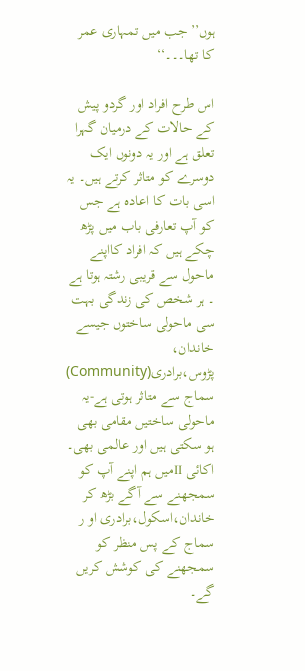ہوں’’جب میں تمہاری عمر کا تھا۔۔۔‘‘

اس طرح افراد اور گردو پیش کے حالات کے درمیان گہرا تعلق ہے اور یہ دونوں ایک دوسرے کو متاثر کرتے ہیں۔ یہ اسی بات کا اعادہ ہے جس کو آپ تعارفی باب میں پڑھ چکے ہیں کہ افراد کااپنے ماحول سے قریبی رشتہ ہوتا ہے ۔ ہر شخص کی زندگی بہت سی ماحولی ساختوں جیسے خاندان، پڑوس،برادری(Community) سماج سے متاثر ہوتی ہے-یہ ماحولی ساختیں مقامی بھی ہو سکتی ہیں اور عالمی بھی۔ اکائی IIمیں ہم اپنے آپ کو سمجھنے سے آگے بڑھ کر خاندان،اسکول،برادری او ر سماج کے پس منظر کو سمجھنے کی کوشش کریں گے۔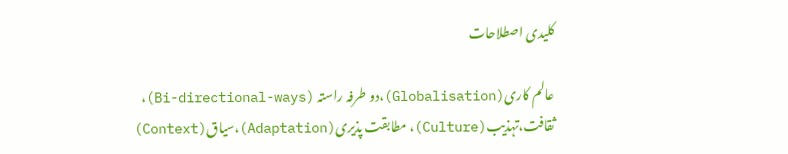کلیدی اصطلاحات

عالم کاری(Globalisation)،دو طرفہ راستہ (Bi-directional-ways)، ثقافت،تہذیب(Culture)، مطابقت پذیری(Adaptation)،سیاق(Context)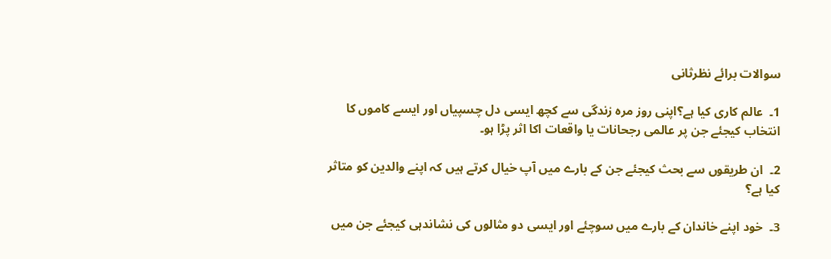سوالات برائے نظرثانی

1۔  عالم کاری کیا ہے؟اپنی روز مرہ زندگی سے کچھ ایسی دل چسپیاں اور ایسے کاموں کا انتخاب کیجئے جن پر عالمی رجحانات یا واقعات اکا اثر پڑا ہو۔

2۔  ان طریقوں سے بحث کیجئے جن کے بارے میں آپ خیال کرتے ہیں کہ اپنے والدین کو متاثر کیا ہے؟

3۔  خود اپنے خاندان کے بارے میں سوچئے اور ایسی دو مثالوں کی نشاندہی کیجئے جن میں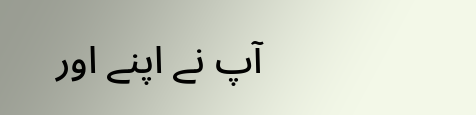آپ نے اپنے اور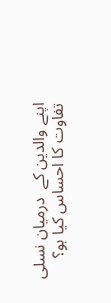اپنے والدین کے  درمیان نسلی تفاوت کا احساس کیا ہو؟